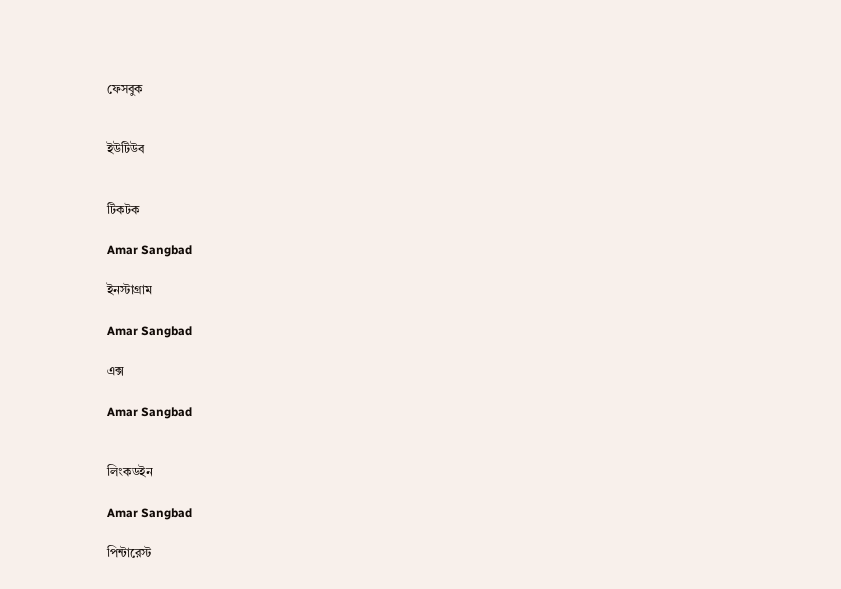ফেসবুক


ইউটিউব


টিকটক

Amar Sangbad

ইনস্টাগ্রাম

Amar Sangbad

এক্স

Amar Sangbad


লিংকডইন

Amar Sangbad

পিন্টারেস্ট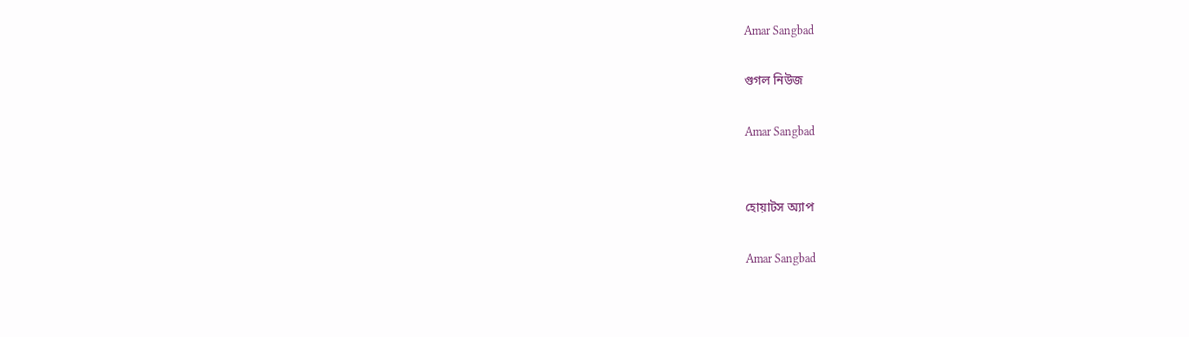Amar Sangbad

গুগল নিউজ

Amar Sangbad


হোয়াটস অ্যাপ

Amar Sangbad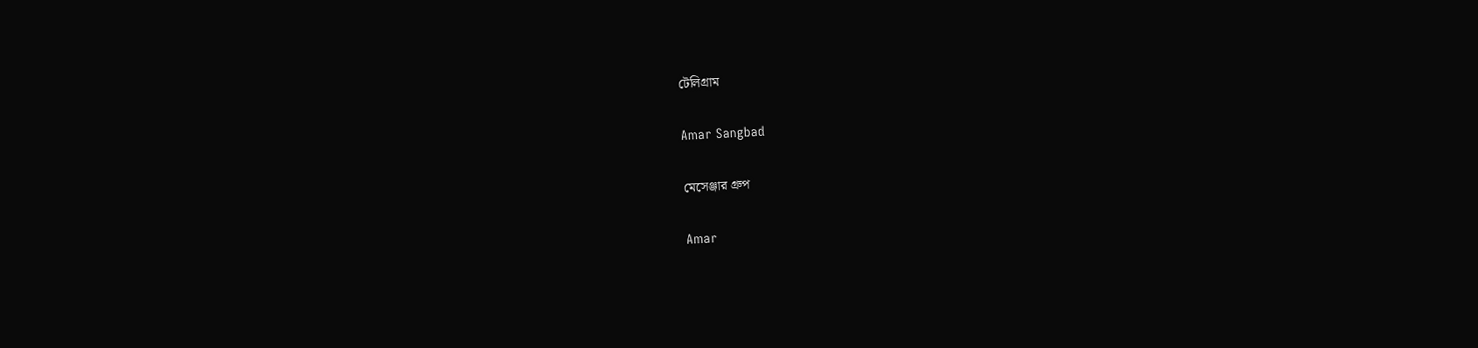টেলিগ্রাম

Amar Sangbad

মেসেঞ্জার গ্রুপ

Amar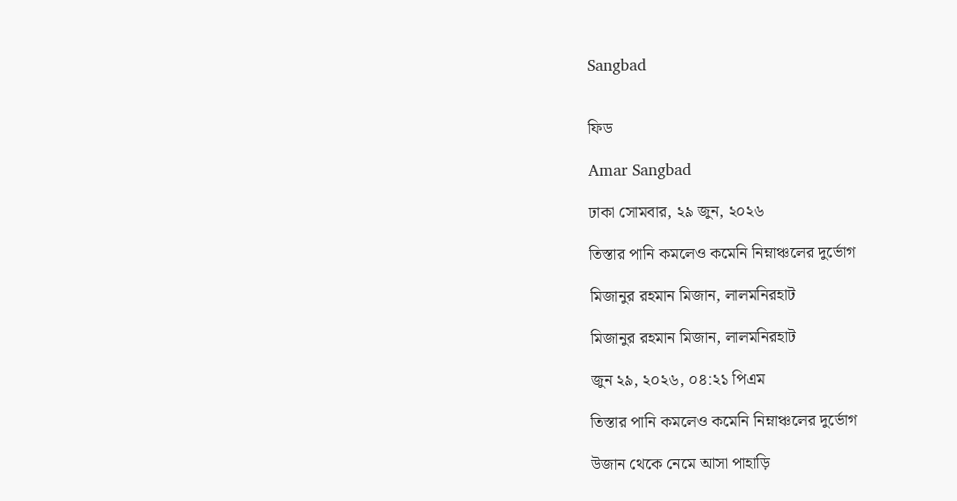Sangbad


ফিড

Amar Sangbad

ঢাকা সোমবার, ২৯ জুন, ২০২৬

তিস্তার পানি কমলেও কমেনি নিম্নাঞ্চলের দুর্ভোগ

মিজানুর রহমান মিজান, লালমনিরহাট

মিজানুর রহমান মিজান, লালমনিরহাট

জুন ২৯, ২০২৬, ০৪:২১ পিএম

তিস্তার পানি কমলেও কমেনি নিম্নাঞ্চলের দুর্ভোগ

উজান থেকে নেমে আসা পাহাড়ি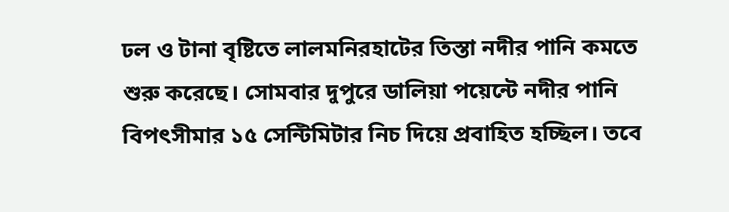ঢল ও টানা বৃষ্টিতে লালমনিরহাটের তিস্তা নদীর পানি কমতে শুরু করেছে। সোমবার দুপুরে ডালিয়া পয়েন্টে নদীর পানি বিপৎসীমার ১৫ সেন্টিমিটার নিচ দিয়ে প্রবাহিত হচ্ছিল। তবে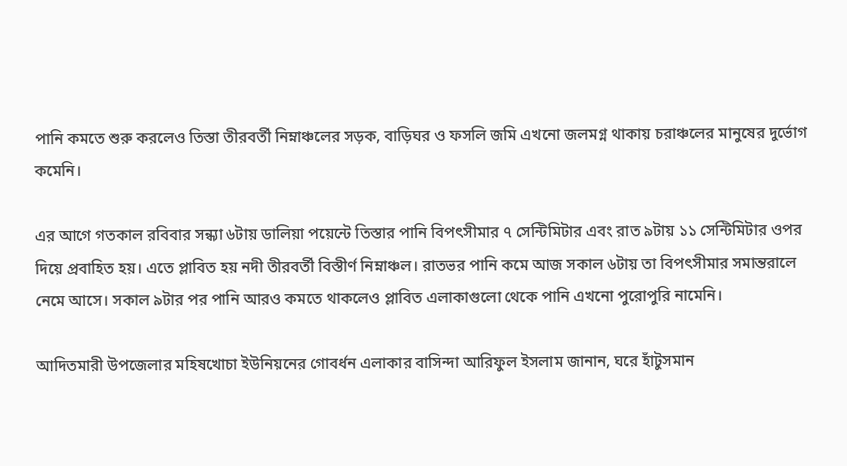পানি কমতে শুরু করলেও তিস্তা তীরবর্তী নিম্নাঞ্চলের সড়ক, বাড়িঘর ও ফসলি জমি এখনো জলমগ্ন থাকায় চরাঞ্চলের মানুষের দুর্ভোগ কমেনি।

এর আগে গতকাল রবিবার সন্ধ্যা ৬টায় ডালিয়া পয়েন্টে তিস্তার পানি বিপৎসীমার ৭ সেন্টিমিটার এবং রাত ৯টায় ১১ সেন্টিমিটার ওপর দিয়ে প্রবাহিত হয়। এতে প্লাবিত হয় নদী তীরবর্তী বিস্তীর্ণ নিম্নাঞ্চল। রাতভর পানি কমে আজ সকাল ৬টায় তা বিপৎসীমার সমান্তরালে নেমে আসে। সকাল ৯টার পর পানি আরও কমতে থাকলেও প্লাবিত এলাকাগুলো থেকে পানি এখনো পুরোপুরি নামেনি।

আদিতমারী উপজেলার মহিষখোচা ইউনিয়নের গোবর্ধন এলাকার বাসিন্দা আরিফুল ইসলাম জানান, ঘরে হাঁটুসমান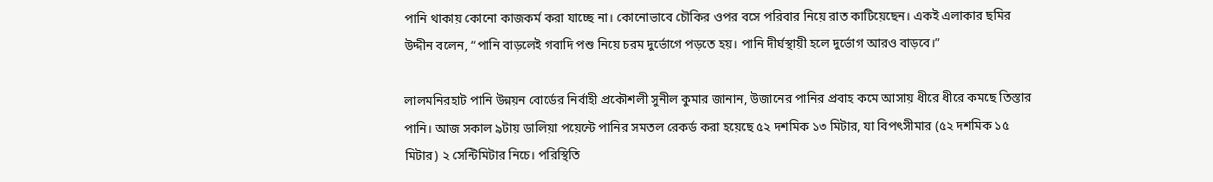পানি থাকায় কোনো কাজকর্ম করা যাচ্ছে না। কোনোভাবে চৌকির ওপর বসে পরিবার নিয়ে রাত কাটিয়েছেন। একই এলাকার ছমির উদ্দীন বলেন, “পানি বাড়লেই গবাদি পশু নিয়ে চরম দুর্ভোগে পড়তে হয়। পানি দীর্ঘস্থায়ী হলে দুর্ভোগ আরও বাড়বে।”

লালমনিরহাট পানি উন্নয়ন বোর্ডের নির্বাহী প্রকৌশলী সুনীল কুমার জানান, উজানের পানির প্রবাহ কমে আসায় ধীরে ধীরে কমছে তিস্তার পানি। আজ সকাল ৯টায় ডালিয়া পয়েন্টে পানির সমতল রেকর্ড করা হয়েছে ৫২ দশমিক ১৩ মিটার, যা বিপৎসীমার (৫২ দশমিক ১৫ মিটার) ২ সেন্টিমিটার নিচে। পরিস্থিতি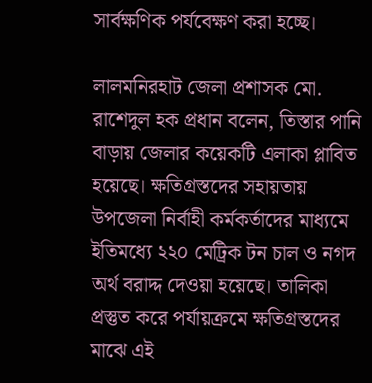সার্বক্ষণিক পর্যবেক্ষণ করা হচ্ছে।

লালমনিরহাট জেলা প্রশাসক মো. রাশেদুল হক প্রধান বলেন, তিস্তার পানি বাড়ায় জেলার কয়েকটি এলাকা প্লাবিত হয়েছে। ক্ষতিগ্রস্তদের সহায়তায় উপজেলা নির্বাহী কর্মকর্তাদের মাধ্যমে ইতিমধ্যে ২২০ মেট্রিক টন চাল ও নগদ অর্থ বরাদ্দ দেওয়া হয়েছে। তালিকা প্রস্তুত করে পর্যায়ক্রমে ক্ষতিগ্রস্তদের মাঝে এই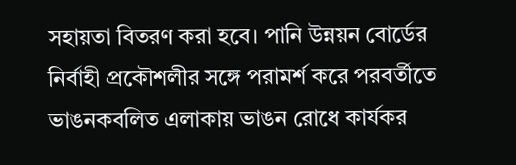সহায়তা বিতরণ করা হবে। পানি উন্নয়ন বোর্ডের নির্বাহী প্রকৌশলীর সঙ্গে পরামর্শ করে পরবর্তীতে ভাঙনকবলিত এলাকায় ভাঙন রোধে কার্যকর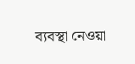ব্যবস্থা নেওয়া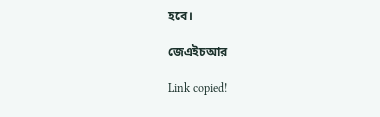হবে।

জেএইচআর

Link copied!